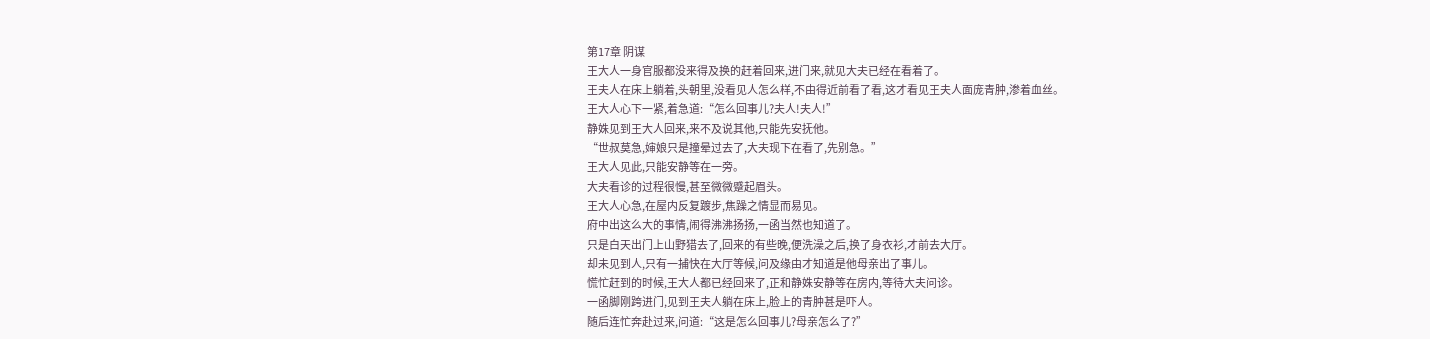第17章 阴谋
王大人一身官服都没来得及换的赶着回来,进门来,就见大夫已经在看着了。
王夫人在床上躺着,头朝里,没看见人怎么样,不由得近前看了看,这才看见王夫人面庞青肿,渗着血丝。
王大人心下一紧,着急道:“怎么回事儿?夫人!夫人!”
静姝见到王大人回来,来不及说其他,只能先安抚他。
“世叔莫急,婶娘只是撞晕过去了,大夫现下在看了,先别急。”
王大人见此,只能安静等在一旁。
大夫看诊的过程很慢,甚至微微蹙起眉头。
王大人心急,在屋内反复踱步,焦躁之情显而易见。
府中出这么大的事情,闹得沸沸扬扬,一函当然也知道了。
只是白天出门上山野猎去了,回来的有些晚,便洗澡之后,换了身衣衫,才前去大厅。
却未见到人,只有一捕快在大厅等候,问及缘由才知道是他母亲出了事儿。
慌忙赶到的时候,王大人都已经回来了,正和静姝安静等在房内,等待大夫问诊。
一函脚刚跨进门,见到王夫人躺在床上,脸上的青肿甚是吓人。
随后连忙奔赴过来,问道:“这是怎么回事儿?母亲怎么了?”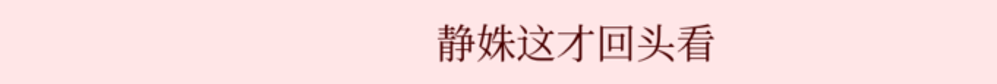静姝这才回头看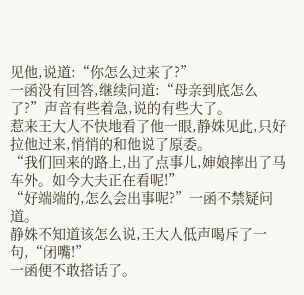见他,说道:“你怎么过来了?”
一函没有回答,继续问道:“母亲到底怎么了?”声音有些着急,说的有些大了。
惹来王大人不快地看了他一眼,静姝见此,只好拉他过来,悄悄的和他说了原委。
“我们回来的路上,出了点事儿,婶娘摔出了马车外。如今大夫正在看呢!”
“好端端的,怎么会出事呢?”一函不禁疑问道。
静姝不知道该怎么说,王大人低声喝斥了一句,“闭嘴!”
一函便不敢搭话了。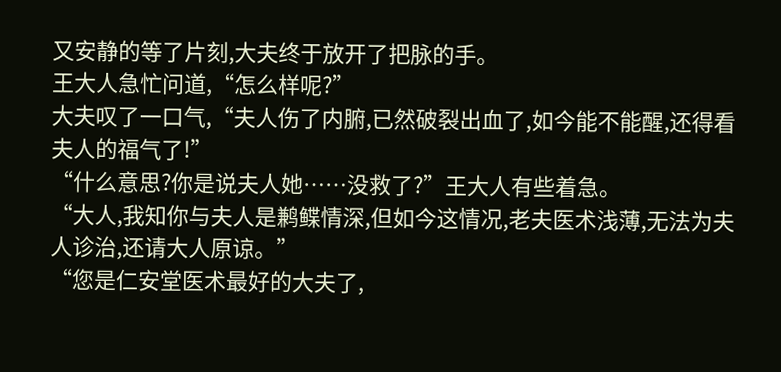又安静的等了片刻,大夫终于放开了把脉的手。
王大人急忙问道,“怎么样呢?”
大夫叹了一口气,“夫人伤了内腑,已然破裂出血了,如今能不能醒,还得看夫人的福气了!”
“什么意思?你是说夫人她……没救了?”王大人有些着急。
“大人,我知你与夫人是鹣鲽情深,但如今这情况,老夫医术浅薄,无法为夫人诊治,还请大人原谅。”
“您是仁安堂医术最好的大夫了,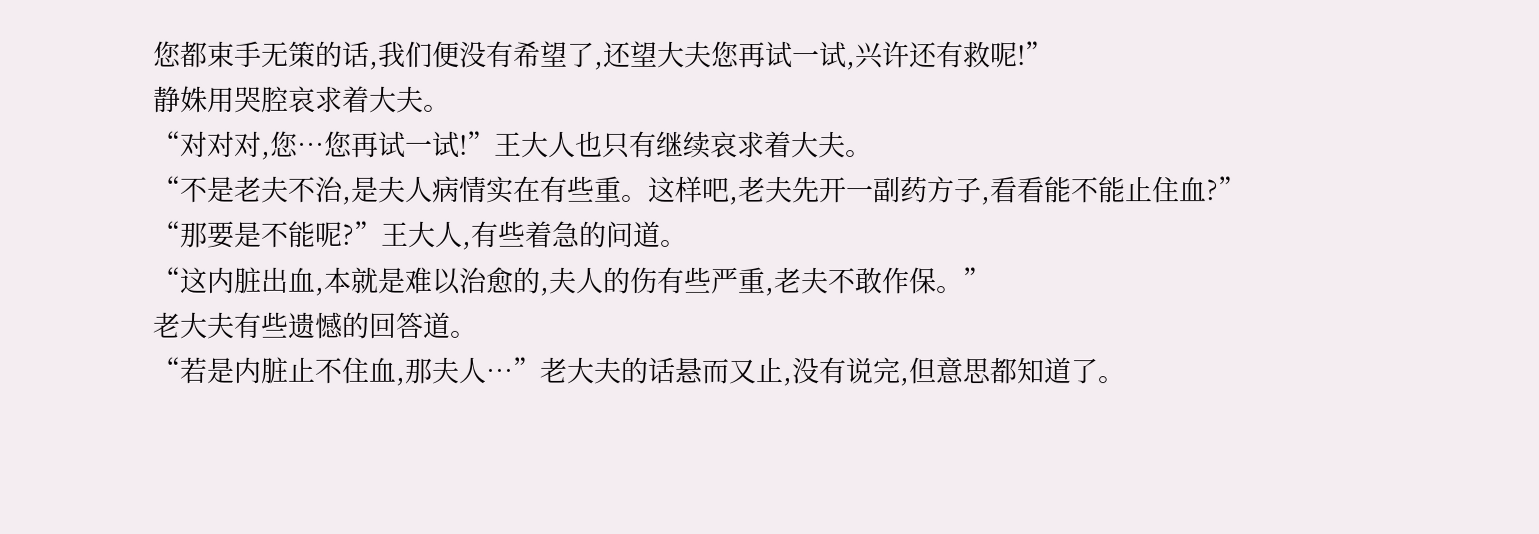您都束手无策的话,我们便没有希望了,还望大夫您再试一试,兴许还有救呢!”
静姝用哭腔哀求着大夫。
“对对对,您…您再试一试!”王大人也只有继续哀求着大夫。
“不是老夫不治,是夫人病情实在有些重。这样吧,老夫先开一副药方子,看看能不能止住血?”
“那要是不能呢?”王大人,有些着急的问道。
“这内脏出血,本就是难以治愈的,夫人的伤有些严重,老夫不敢作保。”
老大夫有些遗憾的回答道。
“若是内脏止不住血,那夫人…”老大夫的话悬而又止,没有说完,但意思都知道了。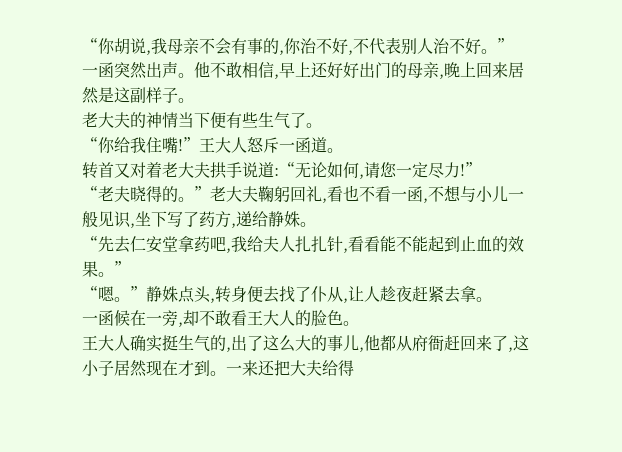“你胡说,我母亲不会有事的,你治不好,不代表别人治不好。”
一函突然出声。他不敢相信,早上还好好出门的母亲,晚上回来居然是这副样子。
老大夫的神情当下便有些生气了。
“你给我住嘴!”王大人怒斥一函道。
转首又对着老大夫拱手说道:“无论如何,请您一定尽力!”
“老夫晓得的。”老大夫鞠躬回礼,看也不看一函,不想与小儿一般见识,坐下写了药方,递给静姝。
“先去仁安堂拿药吧,我给夫人扎扎针,看看能不能起到止血的效果。”
“嗯。”静姝点头,转身便去找了仆从,让人趁夜赶紧去拿。
一函候在一旁,却不敢看王大人的脸色。
王大人确实挺生气的,出了这么大的事儿,他都从府衙赶回来了,这小子居然现在才到。一来还把大夫给得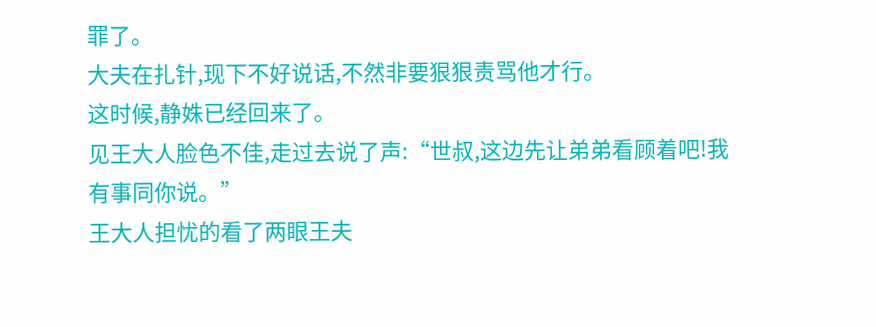罪了。
大夫在扎针,现下不好说话,不然非要狠狠责骂他才行。
这时候,静姝已经回来了。
见王大人脸色不佳,走过去说了声:“世叔,这边先让弟弟看顾着吧!我有事同你说。”
王大人担忧的看了两眼王夫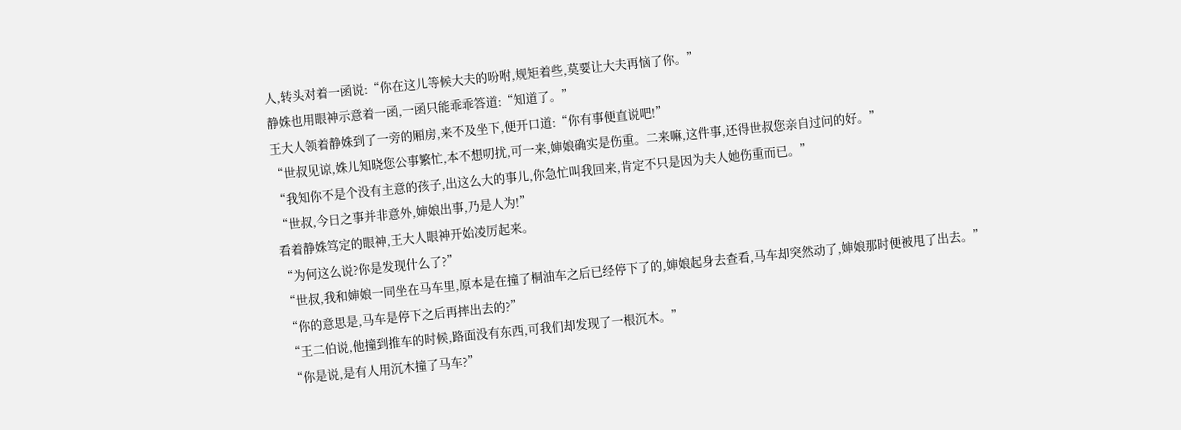人,转头对着一函说:“你在这儿等候大夫的吩咐,规矩着些,莫要让大夫再恼了你。”
静姝也用眼神示意着一函,一函只能乖乖答道:“知道了。”
王大人领着静姝到了一旁的厢房,来不及坐下,便开口道:“你有事便直说吧!”
“世叔见谅,姝儿知晓您公事繁忙,本不想叨扰,可一来,婶娘确实是伤重。二来嘛,这件事,还得世叔您亲自过问的好。”
“我知你不是个没有主意的孩子,出这么大的事儿,你急忙叫我回来,肯定不只是因为夫人她伤重而已。”
“世叔,今日之事并非意外,婶娘出事,乃是人为!”
看着静姝笃定的眼神,王大人眼神开始凌厉起来。
“为何这么说?你是发现什么了?”
“世叔,我和婶娘一同坐在马车里,原本是在撞了桐油车之后已经停下了的,婶娘起身去查看,马车却突然动了,婶娘那时便被甩了出去。”
“你的意思是,马车是停下之后再摔出去的?”
“王二伯说,他撞到推车的时候,路面没有东西,可我们却发现了一根沉木。”
“你是说,是有人用沉木撞了马车?”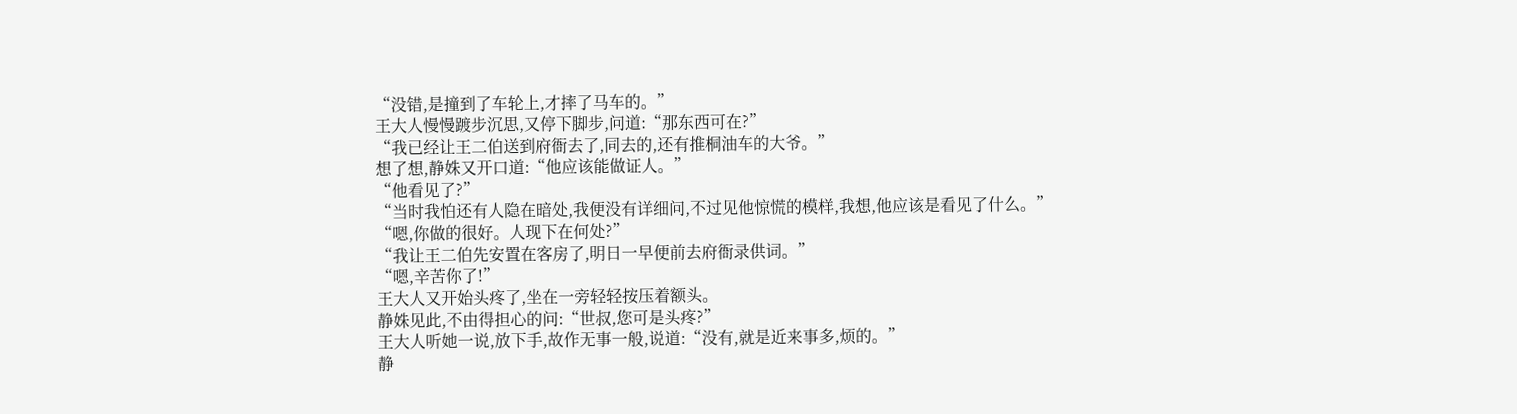“没错,是撞到了车轮上,才摔了马车的。”
王大人慢慢踱步沉思,又停下脚步,问道:“那东西可在?”
“我已经让王二伯送到府衙去了,同去的,还有推桐油车的大爷。”
想了想,静姝又开口道:“他应该能做证人。”
“他看见了?”
“当时我怕还有人隐在暗处,我便没有详细问,不过见他惊慌的模样,我想,他应该是看见了什么。”
“嗯,你做的很好。人现下在何处?”
“我让王二伯先安置在客房了,明日一早便前去府衙录供词。”
“嗯,辛苦你了!”
王大人又开始头疼了,坐在一旁轻轻按压着额头。
静姝见此,不由得担心的问:“世叔,您可是头疼?”
王大人听她一说,放下手,故作无事一般,说道:“没有,就是近来事多,烦的。”
静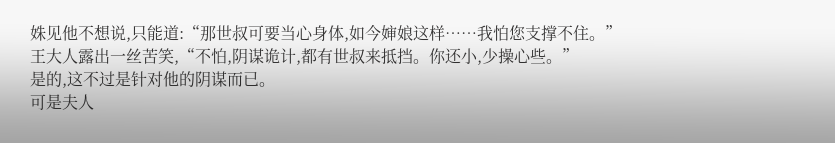姝见他不想说,只能道:“那世叔可要当心身体,如今婶娘这样……我怕您支撑不住。”
王大人露出一丝苦笑,“不怕,阴谋诡计,都有世叔来抵挡。你还小,少操心些。”
是的,这不过是针对他的阴谋而已。
可是夫人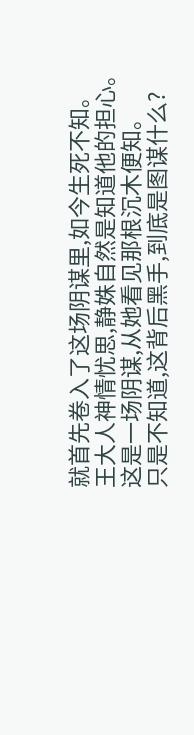就首先卷入了这场阴谋里,如今生死不知。
王大人神情忧思,静姝自然是知道他的担心。
这是一场阴谋,从她看见那根沉木便知。
只是不知道,这背后黑手,到底是图谋什么?